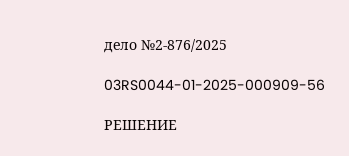дело №2-876/2025

03RS0044-01-2025-000909-56

РЕШЕНИЕ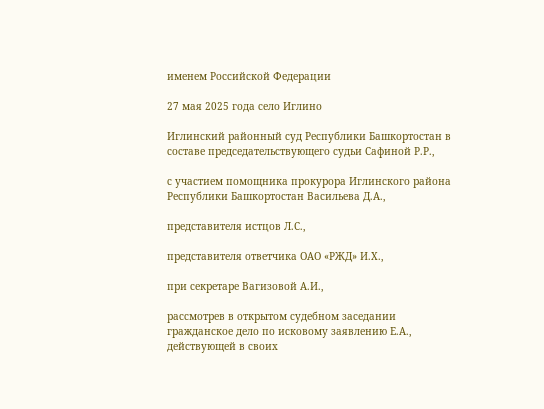именем Российской Федерации

27 мая 2025 года село Иглино

Иглинский районный суд Республики Башкортостан в составе председательствующего судьи Сафиной Р.Р.,

с участием помощника прокурора Иглинского района Республики Башкортостан Васильева Д.А.,

представителя истцов Л.С.,

представителя ответчика ОАО «РЖД» И.Х.,

при секретаре Вагизовой А.И.,

рассмотрев в открытом судебном заседании гражданское дело по исковому заявлению Е.А., действующей в своих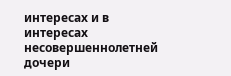интересах и в интересах несовершеннолетней дочери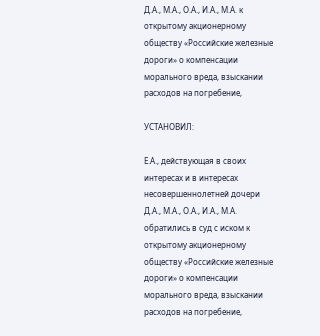Д.А., М.А., О.А., И.А., М.А. к открытому акционерному обществу «Российские железные дороги» о компенсации морального вреда, взыскании расходов на погребение,

УСТАНОВИЛ:

Е.А., действующая в своих интересах и в интересах несовершеннолетней дочери Д.А., М.А., О.А., И.А., М.А. обратились в суд с иском к открытому акционерному обществу «Российские железные дороги» о компенсации морального вреда, взыскании расходов на погребение,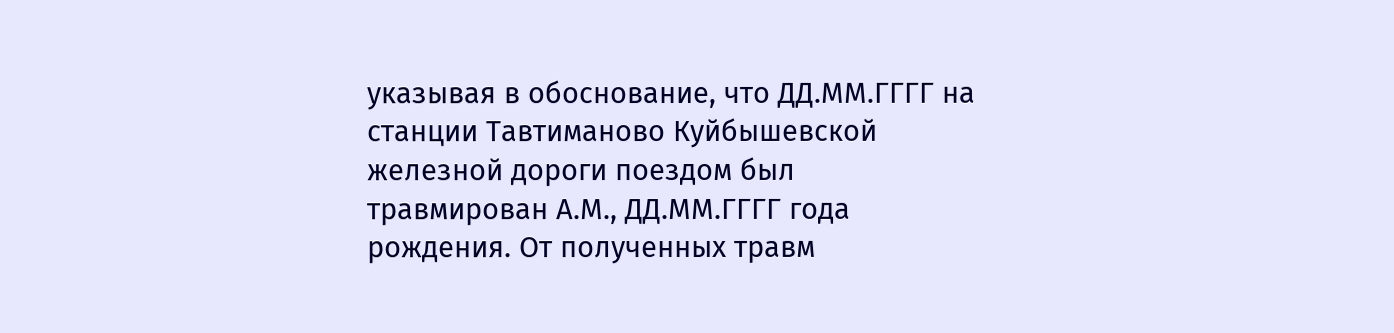указывая в обоснование, что ДД.ММ.ГГГГ на станции Тавтиманово Куйбышевской железной дороги поездом был травмирован А.М., ДД.ММ.ГГГГ года рождения. От полученных травм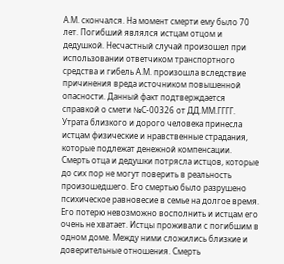А.М. скончался. На момент смерти ему было 70 лет. Погибший являлся истцам отцом и дедушкой. Несчастный случай произошел при использовании ответчиком транспортного средства и гибель А.М. произошла вследствие причинения вреда источником повышенной опасности. Данный факт подтверждается справкой о смети №С-00326 от ДД.ММ.ГГГГ. Утрата близкого и дорого человека принесла истцам физические и нравственные страдания, которые подлежат денежной компенсации. Смерть отца и дедушки потрясла истцов, которые до сих пор не могут поверить в реальность произошедшего. Его смертью было разрушено психическое равновесие в семье на долгое время. Его потерю невозможно восполнить и истцам его очень не хватает. Истцы проживали с погибшим в одном доме. Между ними сложились близкие и доверительные отношения. Смерть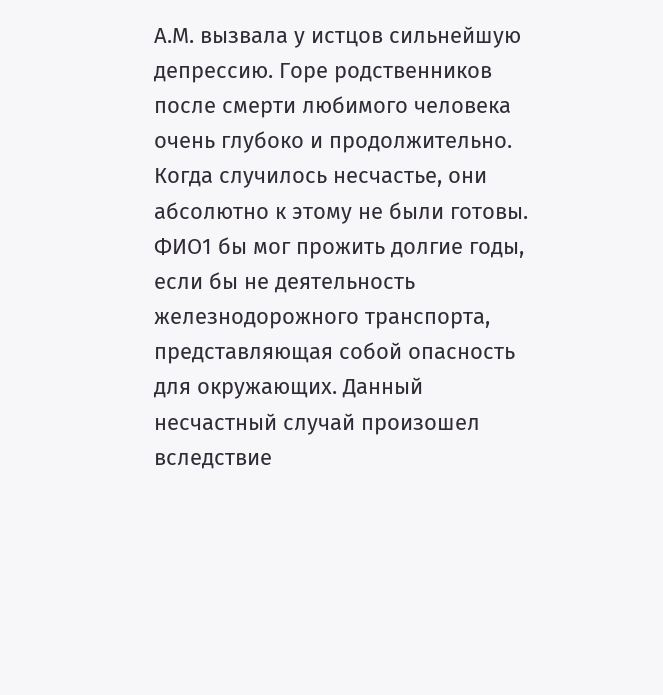А.М. вызвала у истцов сильнейшую депрессию. Горе родственников после смерти любимого человека очень глубоко и продолжительно. Когда случилось несчастье, они абсолютно к этому не были готовы. ФИО1 бы мог прожить долгие годы, если бы не деятельность железнодорожного транспорта, представляющая собой опасность для окружающих. Данный несчастный случай произошел вследствие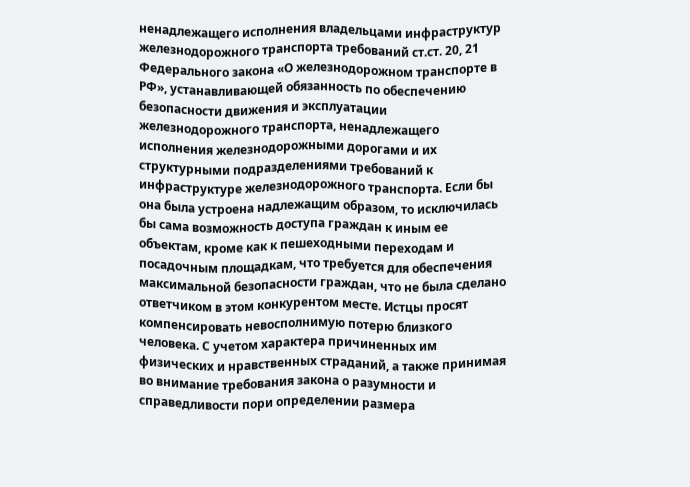ненадлежащего исполнения владельцами инфраструктур железнодорожного транспорта требований ст.ст. 20, 21 Федерального закона «О железнодорожном транспорте в РФ», устанавливающей обязанность по обеспечению безопасности движения и эксплуатации железнодорожного транспорта, ненадлежащего исполнения железнодорожными дорогами и их структурными подразделениями требований к инфраструктуре железнодорожного транспорта. Если бы она была устроена надлежащим образом, то исключилась бы сама возможность доступа граждан к иным ее объектам, кроме как к пешеходными переходам и посадочным площадкам, что требуется для обеспечения максимальной безопасности граждан, что не была сделано ответчиком в этом конкурентом месте. Истцы просят компенсировать невосполнимую потерю близкого человека. С учетом характера причиненных им физических и нравственных страданий, а также принимая во внимание требования закона о разумности и справедливости пори определении размера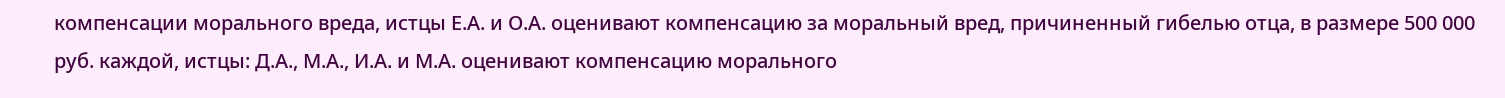компенсации морального вреда, истцы Е.А. и О.А. оценивают компенсацию за моральный вред, причиненный гибелью отца, в размере 500 000 руб. каждой, истцы: Д.А., М.А., И.А. и М.А. оценивают компенсацию морального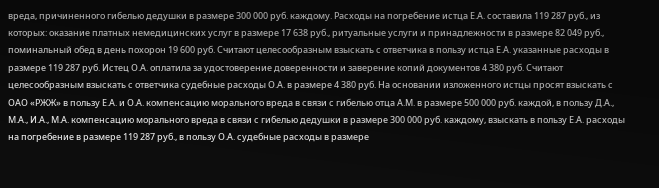вреда, причиненного гибелью дедушки в размере 300 000 руб. каждому. Расходы на погребение истца Е.А. составила 119 287 руб., из которых: оказание платных немедицинских услуг в размере 17 638 руб., ритуальные услуги и принадлежности в размере 82 049 руб., поминальный обед в день похорон 19 600 руб. Считают целесообразным взыскать с ответчика в пользу истца Е.А. указанные расходы в размере 119 287 руб. Истец О.А. оплатила за удостоверение доверенности и заверение копий документов 4 380 руб. Считают целесообразным взыскать с ответчика судебные расходы О.А. в размере 4 380 руб. На основании изложенного истцы просят взыскать с ОАО «РЖЖ» в пользу Е.А. и О.А. компенсацию морального вреда в связи с гибелью отца А.М. в размере 500 000 руб. каждой, в пользу Д.А., М.А., И.А., М.А. компенсацию морального вреда в связи с гибелью дедушки в размере 300 000 руб. каждому, взыскать в пользу Е.А. расходы на погребение в размере 119 287 руб., в пользу О.А. судебные расходы в размере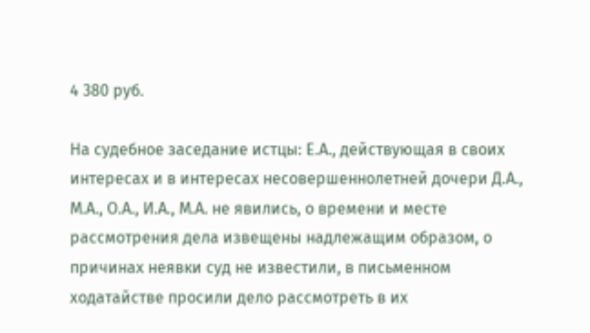4 380 руб.

На судебное заседание истцы: Е.А., действующая в своих интересах и в интересах несовершеннолетней дочери Д.А., М.А., О.А., И.А., М.А. не явились, о времени и месте рассмотрения дела извещены надлежащим образом, о причинах неявки суд не известили, в письменном ходатайстве просили дело рассмотреть в их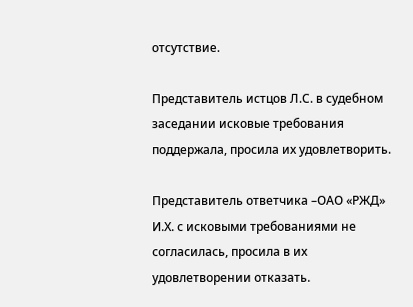отсутствие.

Представитель истцов Л.С. в судебном заседании исковые требования поддержала, просила их удовлетворить.

Представитель ответчика –ОАО «РЖД» И.Х. с исковыми требованиями не согласилась, просила в их удовлетворении отказать.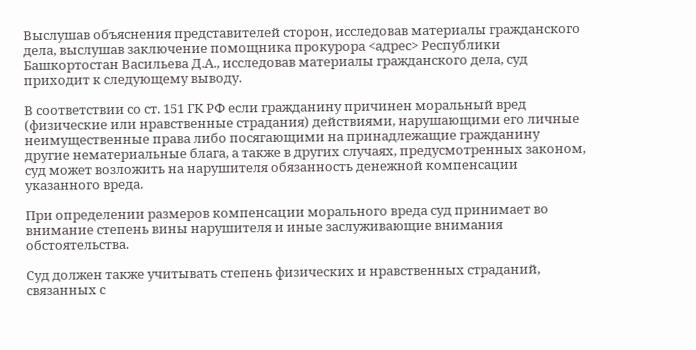Выслушав объяснения представителей сторон, исследовав материалы гражданского дела, выслушав заключение помощника прокурора <адрес> Республики Башкортостан Васильева Д.А., исследовав материалы гражданского дела, суд приходит к следующему выводу.

В соответствии со ст. 151 ГК РФ если гражданину причинен моральный вред (физические или нравственные страдания) действиями, нарушающими его личные неимущественные права либо посягающими на принадлежащие гражданину другие нематериальные блага, а также в других случаях, предусмотренных законом, суд может возложить на нарушителя обязанность денежной компенсации указанного вреда.

При определении размеров компенсации морального вреда суд принимает во внимание степень вины нарушителя и иные заслуживающие внимания обстоятельства.

Суд должен также учитывать степень физических и нравственных страданий, связанных с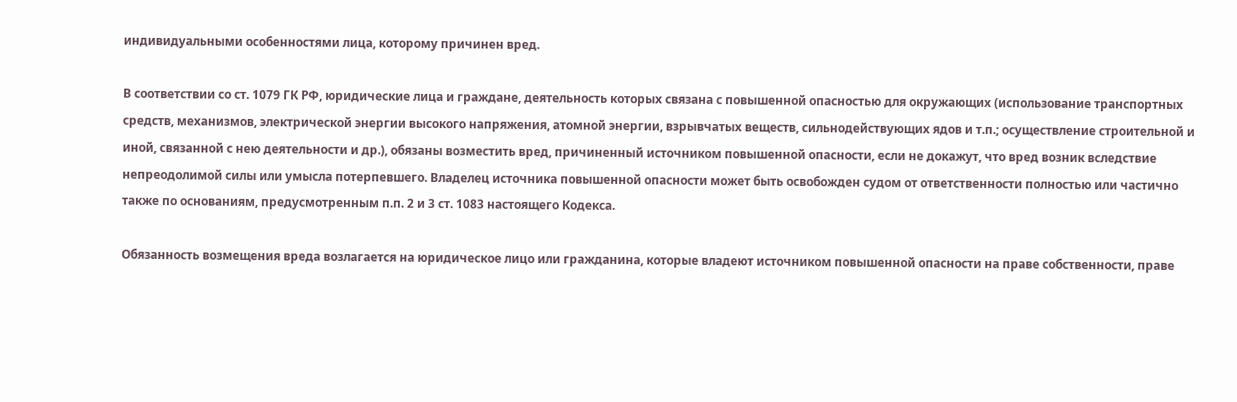индивидуальными особенностями лица, которому причинен вред.

В соответствии со ст. 1079 ГК РФ, юридические лица и граждане, деятельность которых связана с повышенной опасностью для окружающих (использование транспортных средств, механизмов, электрической энергии высокого напряжения, атомной энергии, взрывчатых веществ, сильнодействующих ядов и т.п.; осуществление строительной и иной, связанной с нею деятельности и др.), обязаны возместить вред, причиненный источником повышенной опасности, если не докажут, что вред возник вследствие непреодолимой силы или умысла потерпевшего. Владелец источника повышенной опасности может быть освобожден судом от ответственности полностью или частично также по основаниям, предусмотренным п.п. 2 и 3 ст. 1083 настоящего Кодекса.

Обязанность возмещения вреда возлагается на юридическое лицо или гражданина, которые владеют источником повышенной опасности на праве собственности, праве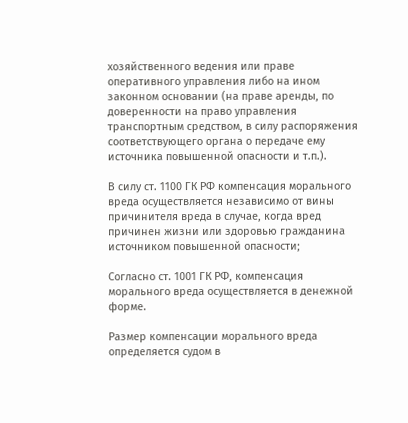хозяйственного ведения или праве оперативного управления либо на ином законном основании (на праве аренды, по доверенности на право управления транспортным средством, в силу распоряжения соответствующего органа о передаче ему источника повышенной опасности и т.п.).

В силу ст. 1100 ГК РФ компенсация морального вреда осуществляется независимо от вины причинителя вреда в случае, когда вред причинен жизни или здоровью гражданина источником повышенной опасности;

Согласно ст. 1001 ГК РФ, компенсация морального вреда осуществляется в денежной форме.

Размер компенсации морального вреда определяется судом в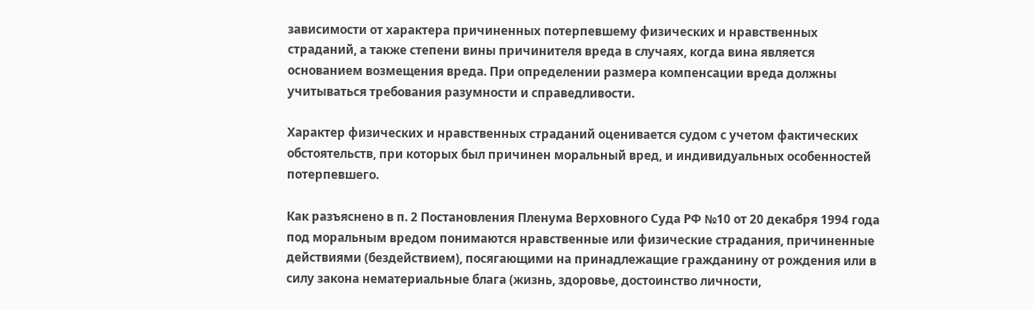зависимости от характера причиненных потерпевшему физических и нравственных страданий, а также степени вины причинителя вреда в случаях, когда вина является основанием возмещения вреда. При определении размера компенсации вреда должны учитываться требования разумности и справедливости.

Характер физических и нравственных страданий оценивается судом с учетом фактических обстоятельств, при которых был причинен моральный вред, и индивидуальных особенностей потерпевшего.

Как разъяснено в п. 2 Постановления Пленума Верховного Суда РФ №10 от 20 декабря 1994 года под моральным вредом понимаются нравственные или физические страдания, причиненные действиями (бездействием), посягающими на принадлежащие гражданину от рождения или в силу закона нематериальные блага (жизнь, здоровье, достоинство личности,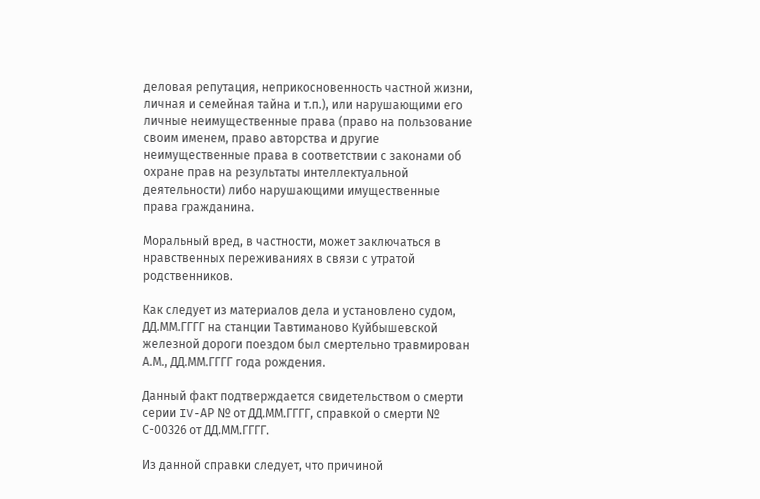деловая репутация, неприкосновенность частной жизни, личная и семейная тайна и т.п.), или нарушающими его личные неимущественные права (право на пользование своим именем, право авторства и другие неимущественные права в соответствии с законами об охране прав на результаты интеллектуальной деятельности) либо нарушающими имущественные права гражданина.

Моральный вред, в частности, может заключаться в нравственных переживаниях в связи с утратой родственников.

Как следует из материалов дела и установлено судом, ДД.ММ.ГГГГ на станции Тавтиманово Куйбышевской железной дороги поездом был смертельно травмирован А.М., ДД.ММ.ГГГГ года рождения.

Данный факт подтверждается свидетельством о смерти серии IV-АР № от ДД.ММ.ГГГГ, справкой о смерти № С-00326 от ДД.ММ.ГГГГ.

Из данной справки следует, что причиной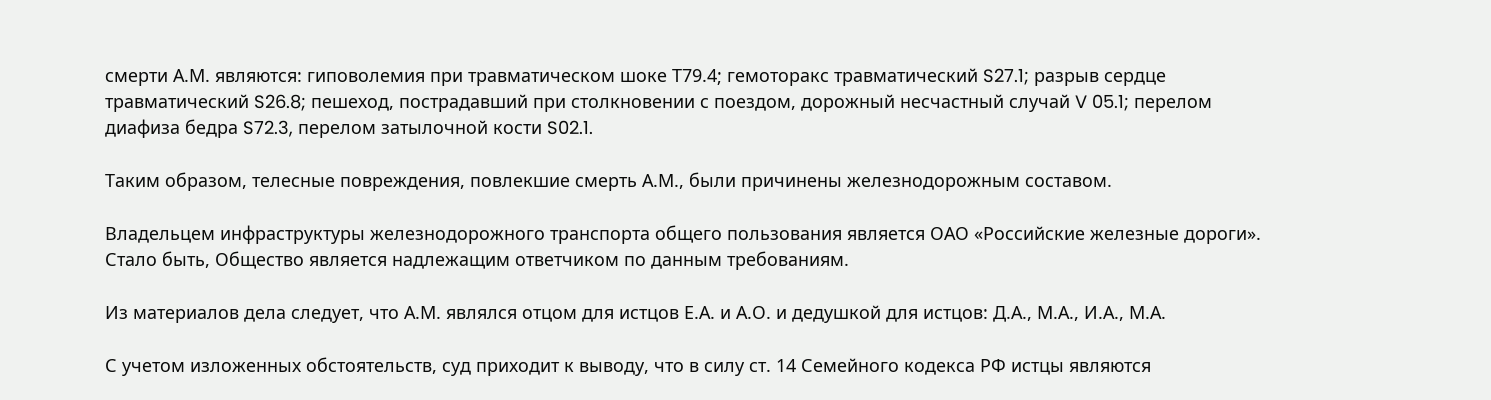смерти А.М. являются: гиповолемия при травматическом шоке Т79.4; гемоторакс травматический S27.1; разрыв сердце травматический S26.8; пешеход, пострадавший при столкновении с поездом, дорожный несчастный случай V 05.1; перелом диафиза бедра S72.3, перелом затылочной кости S02.1.

Таким образом, телесные повреждения, повлекшие смерть А.М., были причинены железнодорожным составом.

Владельцем инфраструктуры железнодорожного транспорта общего пользования является ОАО «Российские железные дороги». Стало быть, Общество является надлежащим ответчиком по данным требованиям.

Из материалов дела следует, что А.М. являлся отцом для истцов Е.А. и А.О. и дедушкой для истцов: Д.А., М.А., И.А., М.А.

С учетом изложенных обстоятельств, суд приходит к выводу, что в силу ст. 14 Семейного кодекса РФ истцы являются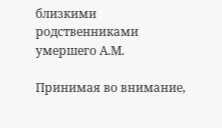близкими родственниками умершего А.М.

Принимая во внимание,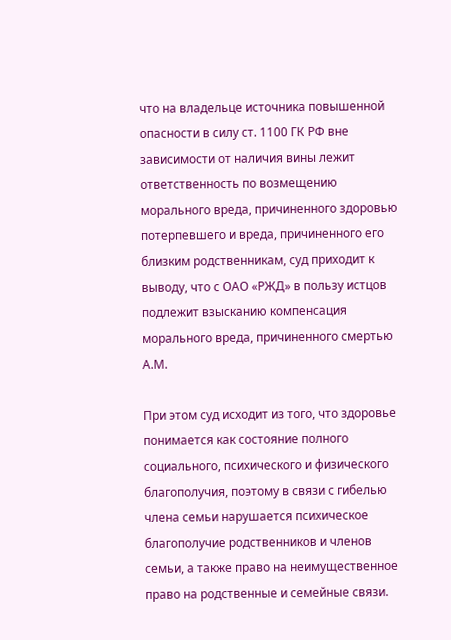что на владельце источника повышенной опасности в силу ст. 1100 ГК РФ вне зависимости от наличия вины лежит ответственность по возмещению морального вреда, причиненного здоровью потерпевшего и вреда, причиненного его близким родственникам, суд приходит к выводу, что с ОАО «РЖД» в пользу истцов подлежит взысканию компенсация морального вреда, причиненного смертью А.М.

При этом суд исходит из того, что здоровье понимается как состояние полного социального, психического и физического благополучия, поэтому в связи с гибелью члена семьи нарушается психическое благополучие родственников и членов семьи, а также право на неимущественное право на родственные и семейные связи.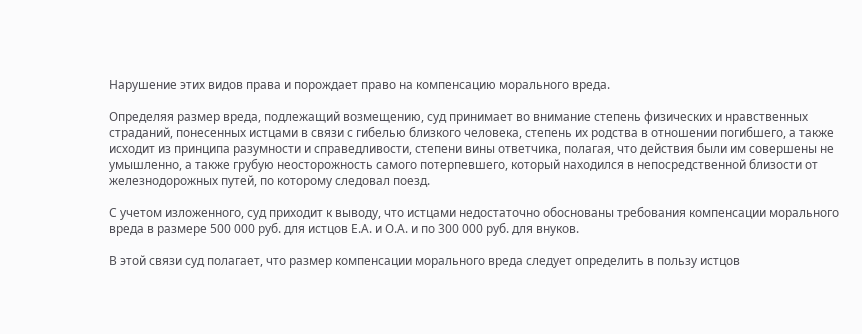Нарушение этих видов права и порождает право на компенсацию морального вреда.

Определяя размер вреда, подлежащий возмещению, суд принимает во внимание степень физических и нравственных страданий, понесенных истцами в связи с гибелью близкого человека, степень их родства в отношении погибшего, а также исходит из принципа разумности и справедливости, степени вины ответчика, полагая, что действия были им совершены не умышленно, а также грубую неосторожность самого потерпевшего, который находился в непосредственной близости от железнодорожных путей, по которому следовал поезд.

С учетом изложенного, суд приходит к выводу, что истцами недостаточно обоснованы требования компенсации морального вреда в размере 500 000 руб. для истцов Е.А. и О.А. и по 300 000 руб. для внуков.

В этой связи суд полагает, что размер компенсации морального вреда следует определить в пользу истцов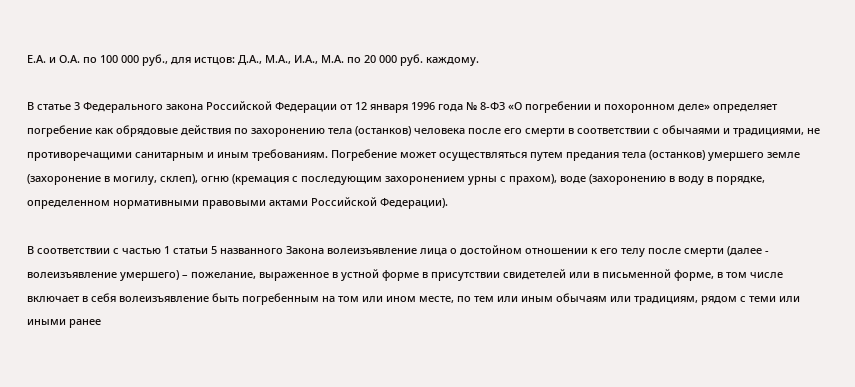Е.А. и О.А. по 100 000 руб., для истцов: Д.А., М.А., И.А., М.А. по 20 000 руб. каждому.

В статье 3 Федерального закона Российской Федерации от 12 января 1996 года № 8-ФЗ «О погребении и похоронном деле» определяет погребение как обрядовые действия по захоронению тела (останков) человека после его смерти в соответствии с обычаями и традициями, не противоречащими санитарным и иным требованиям. Погребение может осуществляться путем предания тела (останков) умершего земле (захоронение в могилу, склеп), огню (кремация с последующим захоронением урны с прахом), воде (захоронению в воду в порядке, определенном нормативными правовыми актами Российской Федерации).

В соответствии с частью 1 статьи 5 названного Закона волеизъявление лица о достойном отношении к его телу после смерти (далее - волеизъявление умершего) – пожелание, выраженное в устной форме в присутствии свидетелей или в письменной форме, в том числе включает в себя волеизъявление быть погребенным на том или ином месте, по тем или иным обычаям или традициям, рядом с теми или иными ранее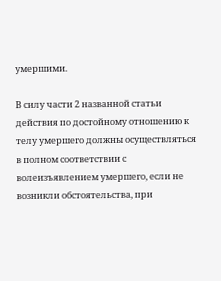умершими.

В силу части 2 названной статьи действия по достойному отношению к телу умершего должны осуществляться в полном соответствии с волеизъявлением умершего, если не возникли обстоятельства, при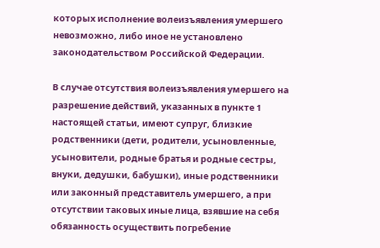которых исполнение волеизъявления умершего невозможно, либо иное не установлено законодательством Российской Федерации.

В случае отсутствия волеизъявления умершего на разрешение действий, указанных в пункте 1 настоящей статьи, имеют супруг, близкие родственники (дети, родители, усыновленные, усыновители, родные братья и родные сестры, внуки, дедушки, бабушки), иные родственники или законный представитель умершего, а при отсутствии таковых иные лица, взявшие на себя обязанность осуществить погребение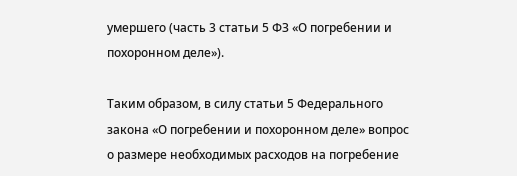умершего (часть 3 статьи 5 ФЗ «О погребении и похоронном деле»).

Таким образом, в силу статьи 5 Федерального закона «О погребении и похоронном деле» вопрос о размере необходимых расходов на погребение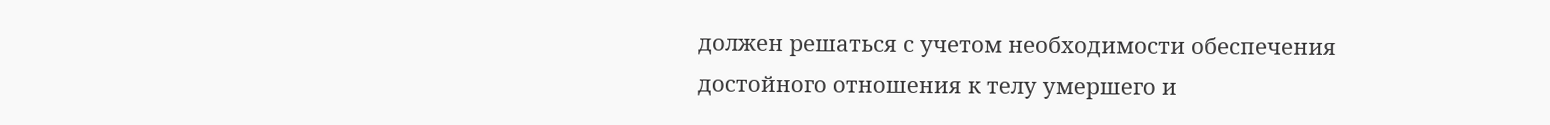должен решаться с учетом необходимости обеспечения достойного отношения к телу умершего и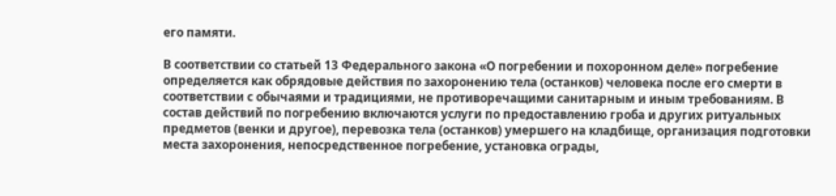его памяти.

В соответствии со статьей 13 Федерального закона «О погребении и похоронном деле» погребение определяется как обрядовые действия по захоронению тела (останков) человека после его смерти в соответствии с обычаями и традициями, не противоречащими санитарным и иным требованиям. В состав действий по погребению включаются услуги по предоставлению гроба и других ритуальных предметов (венки и другое), перевозка тела (останков) умершего на кладбище, организация подготовки места захоронения, непосредственное погребение, установка ограды,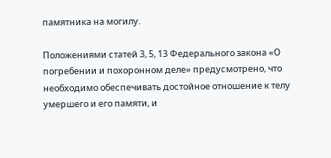памятника на могилу.

Положениями статей 3, 5, 13 Федерального закона «О погребении и похоронном деле» предусмотрено, что необходимо обеспечивать достойное отношение к телу умершего и его памяти, и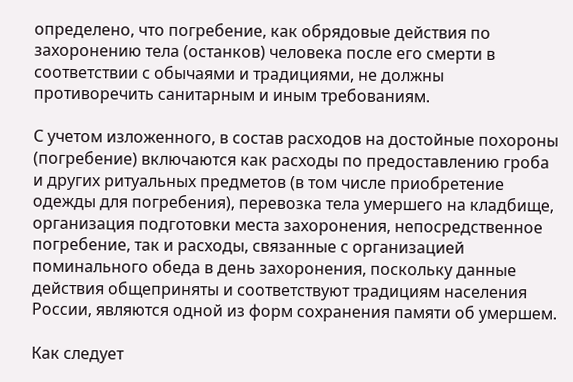определено, что погребение, как обрядовые действия по захоронению тела (останков) человека после его смерти в соответствии с обычаями и традициями, не должны противоречить санитарным и иным требованиям.

С учетом изложенного, в состав расходов на достойные похороны (погребение) включаются как расходы по предоставлению гроба и других ритуальных предметов (в том числе приобретение одежды для погребения), перевозка тела умершего на кладбище, организация подготовки места захоронения, непосредственное погребение, так и расходы, связанные с организацией поминального обеда в день захоронения, поскольку данные действия общеприняты и соответствуют традициям населения России, являются одной из форм сохранения памяти об умершем.

Как следует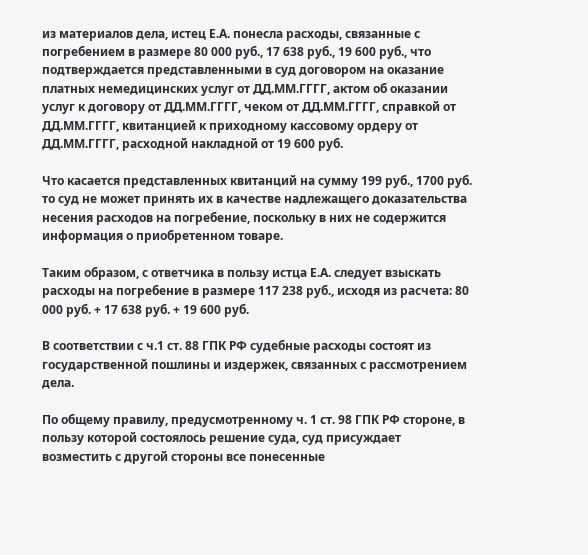из материалов дела, истец Е.А. понесла расходы, связанные с погребением в размере 80 000 руб., 17 638 руб., 19 600 руб., что подтверждается представленными в суд договором на оказание платных немедицинских услуг от ДД.ММ.ГГГГ, актом об оказании услуг к договору от ДД.ММ.ГГГГ, чеком от ДД.ММ.ГГГГ, справкой от ДД.ММ.ГГГГ, квитанцией к приходному кассовому ордеру от ДД.ММ.ГГГГ, расходной накладной от 19 600 руб.

Что касается представленных квитанций на сумму 199 руб., 1700 руб. то суд не может принять их в качестве надлежащего доказательства несения расходов на погребение, поскольку в них не содержится информация о приобретенном товаре.

Таким образом, с ответчика в пользу истца Е.А. следует взыскать расходы на погребение в размере 117 238 руб., исходя из расчета: 80 000 руб. + 17 638 руб. + 19 600 руб.

В соответствии с ч.1 ст. 88 ГПК РФ судебные расходы состоят из государственной пошлины и издержек, связанных с рассмотрением дела.

По общему правилу, предусмотренному ч. 1 ст. 98 ГПК РФ стороне, в пользу которой состоялось решение суда, суд присуждает возместить с другой стороны все понесенные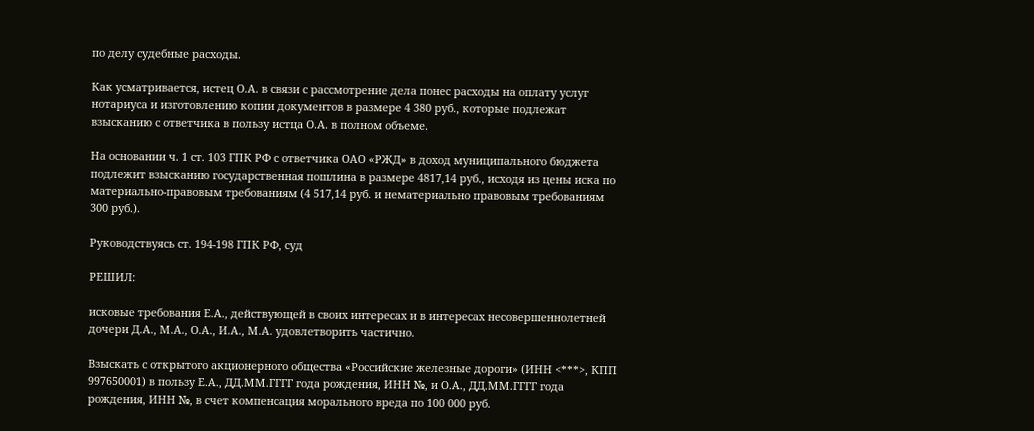по делу судебные расходы.

Как усматривается, истец О.А. в связи с рассмотрение дела понес расходы на оплату услуг нотариуса и изготовлению копии документов в размере 4 380 руб., которые подлежат взысканию с ответчика в пользу истца О.А. в полном объеме.

На основании ч. 1 ст. 103 ГПК РФ с ответчика ОАО «РЖД» в доход муниципального бюджета подлежит взысканию государственная пошлина в размере 4817,14 руб., исходя из цены иска по материально-правовым требованиям (4 517,14 руб. и нематериально правовым требованиям 300 руб.).

Руководствуясь ст. 194-198 ГПК РФ, суд

РЕШИЛ:

исковые требования Е.А., действующей в своих интересах и в интересах несовершеннолетней дочери Д.А., М.А., О.А., И.А., М.А. удовлетворить частично.

Взыскать с открытого акционерного общества «Российские железные дороги» (ИНН <***>, КПП 997650001) в пользу Е.А., ДД.ММ.ГГГГ года рождения, ИНН №, и О.А., ДД.ММ.ГГГГ года рождения, ИНН №, в счет компенсация морального вреда по 100 000 руб.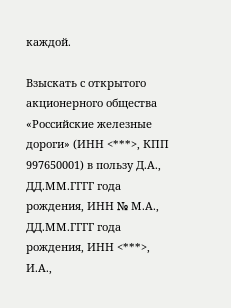каждой.

Взыскать с открытого акционерного общества «Российские железные дороги» (ИНН <***>, КПП 997650001) в пользу Д.А., ДД.ММ.ГГГГ года рождения, ИНН № М.А., ДД.ММ.ГГГГ года рождения, ИНН <***>, И.А.,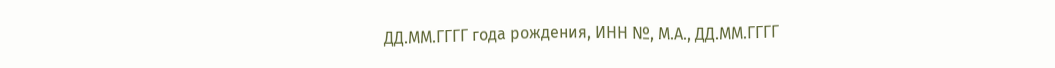ДД.ММ.ГГГГ года рождения, ИНН №, М.А., ДД.ММ.ГГГГ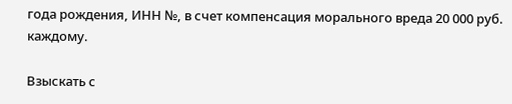года рождения, ИНН №, в счет компенсация морального вреда 20 000 руб. каждому.

Взыскать с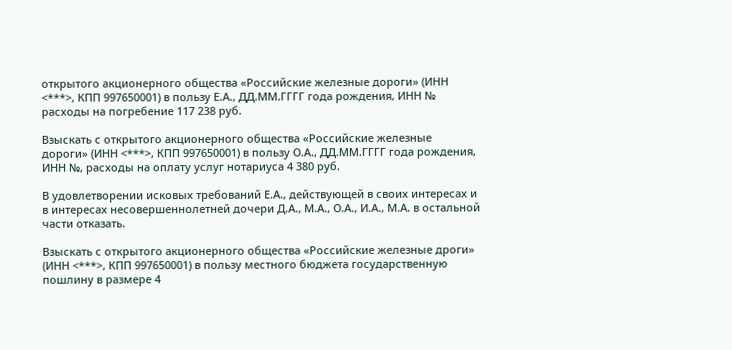открытого акционерного общества «Российские железные дороги» (ИНН <***>, КПП 997650001) в пользу Е.А., ДД.ММ.ГГГГ года рождения, ИНН № расходы на погребение 117 238 руб.

Взыскать с открытого акционерного общества «Российские железные дороги» (ИНН <***>, КПП 997650001) в пользу О.А., ДД.ММ.ГГГГ года рождения, ИНН №, расходы на оплату услуг нотариуса 4 380 руб.

В удовлетворении исковых требований Е.А., действующей в своих интересах и в интересах несовершеннолетней дочери Д.А., М.А., О.А., И.А., М.А. в остальной части отказать.

Взыскать с открытого акционерного общества «Российские железные дроги» (ИНН <***>, КПП 997650001) в пользу местного бюджета государственную пошлину в размере 4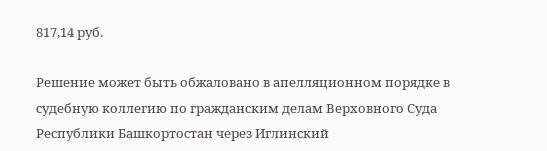817,14 руб.

Решение может быть обжаловано в апелляционном порядке в судебную коллегию по гражданским делам Верховного Суда Республики Башкортостан через Иглинский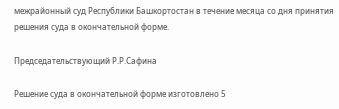межрайонный суд Республики Башкортостан в течение месяца со дня принятия решения суда в окончательной форме.

Председательствующий Р.Р.Сафина

Решение суда в окончательной форме изготовлено 5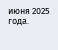июня 2025 года.